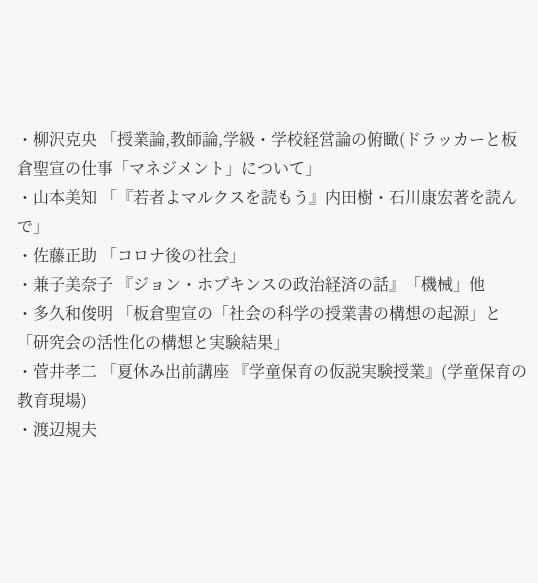・柳沢克央 「授業論,教師論,学級・学校経営論の俯瞰(ドラッカーと板倉聖宣の仕事「マネジメント」について」
・山本美知 「『若者よマルクスを読もう』内田樹・石川康宏著を読んで」
・佐藤正助 「コロナ後の社会」
・兼子美奈子 『ジョン・ホプキンスの政治経済の話』「機械」他
・多久和俊明 「板倉聖宣の「社会の科学の授業書の構想の起源」と「研究会の活性化の構想と実験結果」
・菅井孝二 「夏休み出前講座 『学童保育の仮説実験授業』(学童保育の教育現場)
・渡辺規夫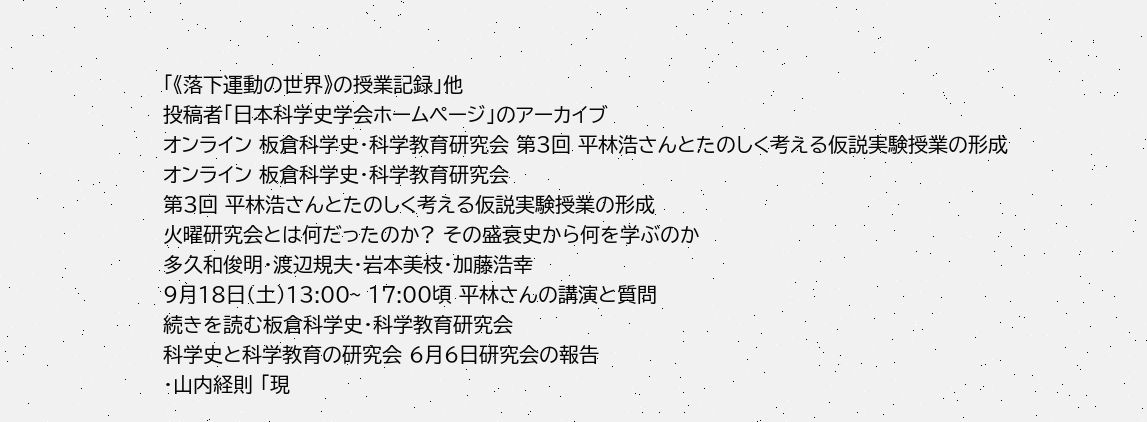「《落下運動の世界》の授業記録」他
投稿者「日本科学史学会ホームページ」のアーカイブ
オンライン 板倉科学史・科学教育研究会 第3回 平林浩さんとたのしく考える仮説実験授業の形成
オンライン 板倉科学史・科学教育研究会
第3回 平林浩さんとたのしく考える仮説実験授業の形成
火曜研究会とは何だったのか? その盛衰史から何を学ぶのか
多久和俊明・渡辺規夫・岩本美枝・加藤浩幸
9月18日(土)13:00~ 17:00頃 平林さんの講演と質問
続きを読む板倉科学史・科学教育研究会
科学史と科学教育の研究会 6月6日研究会の報告
・山内経則 「現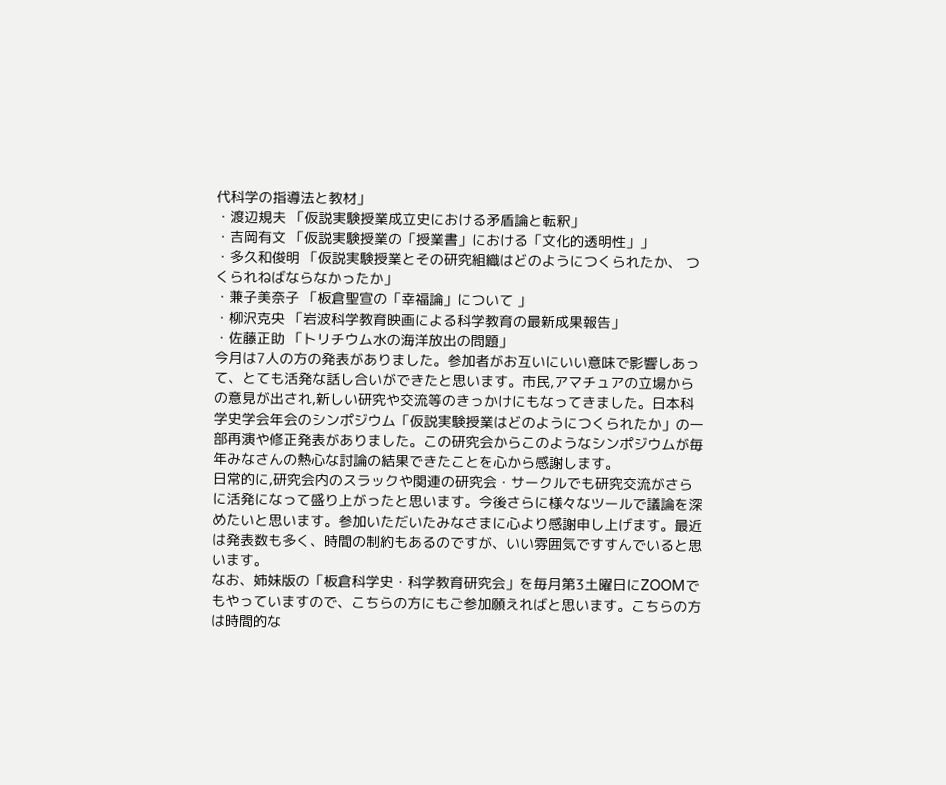代科学の指導法と教材」
・渡辺規夫 「仮説実験授業成立史における矛盾論と転釈」
・吉岡有文 「仮説実験授業の「授業書」における「文化的透明性」」
・多久和俊明 「仮説実験授業とその研究組織はどのようにつくられたか、 つくられねばならなかったか」
・兼子美奈子 「板倉聖宣の「幸福論」について 」
・柳沢克央 「岩波科学教育映画による科学教育の最新成果報告」
・佐藤正助 「トリチウム水の海洋放出の問題」
今月は7人の方の発表がありました。参加者がお互いにいい意味で影響しあって、とても活発な話し合いができたと思います。市民,アマチュアの立場からの意見が出され,新しい研究や交流等のきっかけにもなってきました。日本科学史学会年会のシンポジウム「仮説実験授業はどのようにつくられたか」の一部再演や修正発表がありました。この研究会からこのようなシンポジウムが毎年みなさんの熱心な討論の結果できたことを心から感謝します。
日常的に,研究会内のスラックや関連の研究会・サークルでも研究交流がさらに活発になって盛り上がったと思います。今後さらに様々なツールで議論を深めたいと思います。参加いただいたみなさまに心より感謝申し上げます。最近は発表数も多く、時間の制約もあるのですが、いい雰囲気ですすんでいると思います。
なお、姉妹版の「板倉科学史・科学教育研究会」を毎月第3土曜日にZOOMでもやっていますので、こちらの方にもご参加願えればと思います。こちらの方は時間的な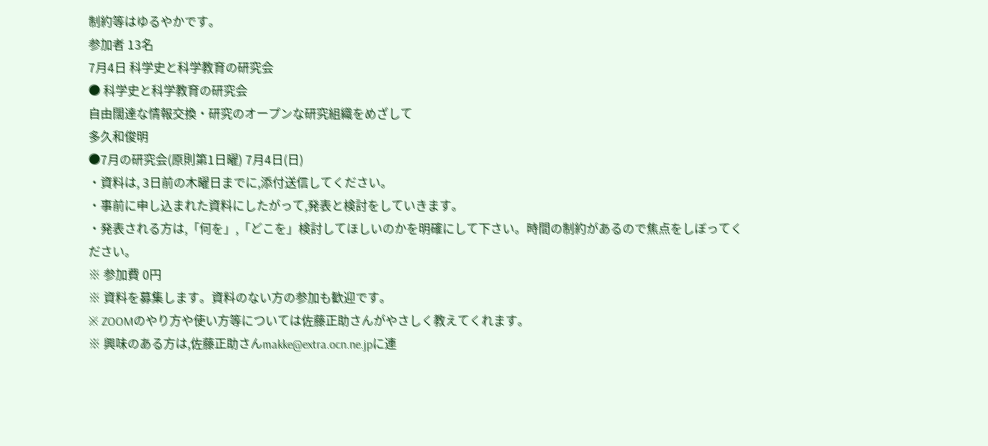制約等はゆるやかです。
参加者 13名
7月4日 科学史と科学教育の研究会
● 科学史と科学教育の研究会
自由闊達な情報交換・研究のオープンな研究組織をめざして
多久和俊明
●7月の研究会(原則第1日曜) 7月4日(日)
・資料は, 3日前の木曜日までに,添付送信してください。
・事前に申し込まれた資料にしたがって,発表と検討をしていきます。
・発表される方は,「何を」,「どこを」検討してほしいのかを明確にして下さい。時間の制約があるので焦点をしぼってください。
※ 参加費 0円
※ 資料を募集します。資料のない方の参加も歓迎です。
※ ZOOMのやり方や使い方等については佐藤正助さんがやさしく教えてくれます。
※ 興味のある方は,佐藤正助さんmakke@extra.ocn.ne.jpに連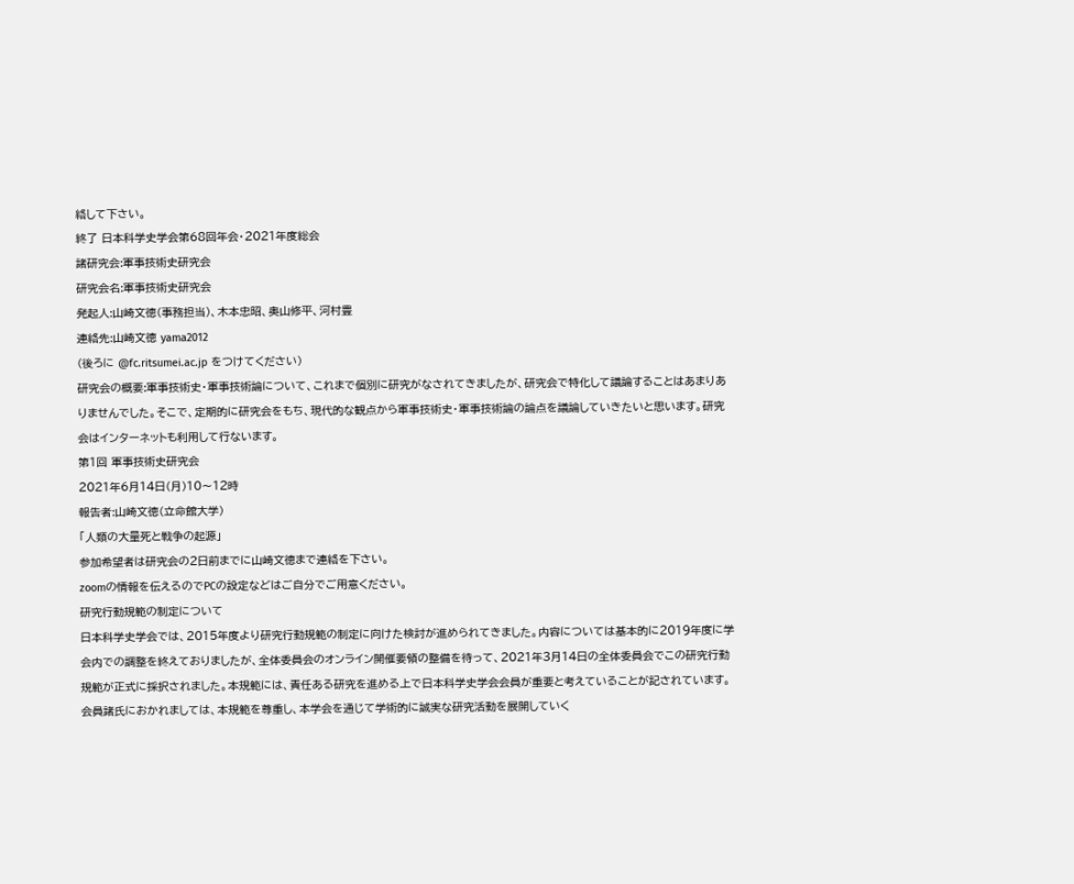絡して下さい。
終了 日本科学史学会第68回年会・2021年度総会
諸研究会:軍事技術史研究会
研究会名:軍事技術史研究会
発起人:山崎文徳(事務担当)、木本忠昭、奥山修平、河村豊
連絡先:山崎文徳 yama2012
(後ろに @fc.ritsumei.ac.jp をつけてください)
研究会の概要:軍事技術史・軍事技術論について、これまで個別に研究がなされてきましたが、研究会で特化して議論することはあまりありませんでした。そこで、定期的に研究会をもち、現代的な観点から軍事技術史・軍事技術論の論点を議論していきたいと思います。研究会はインターネットも利用して行ないます。
第1回 軍事技術史研究会
2021年6月14日(月)10〜12時
報告者:山崎文徳(立命館大学)
「人類の大量死と戦争の起源」
参加希望者は研究会の2日前までに山崎文徳まで連絡を下さい。
zoomの情報を伝えるのでPCの設定などはご自分でご用意ください。
研究行動規範の制定について
日本科学史学会では、2015年度より研究行動規範の制定に向けた検討が進められてきました。内容については基本的に2019年度に学会内での調整を終えておりましたが、全体委員会のオンライン開催要領の整備を待って、2021年3月14日の全体委員会でこの研究行動規範が正式に採択されました。本規範には、責任ある研究を進める上で日本科学史学会会員が重要と考えていることが記されています。会員諸氏におかれましては、本規範を尊重し、本学会を通じて学術的に誠実な研究活動を展開していく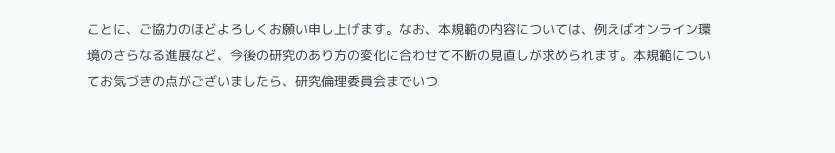ことに、ご協力のほどよろしくお願い申し上げます。なお、本規範の内容については、例えばオンライン環境のさらなる進展など、今後の研究のあり方の変化に合わせて不断の見直しが求められます。本規範についてお気づきの点がございましたら、研究倫理委員会までいつ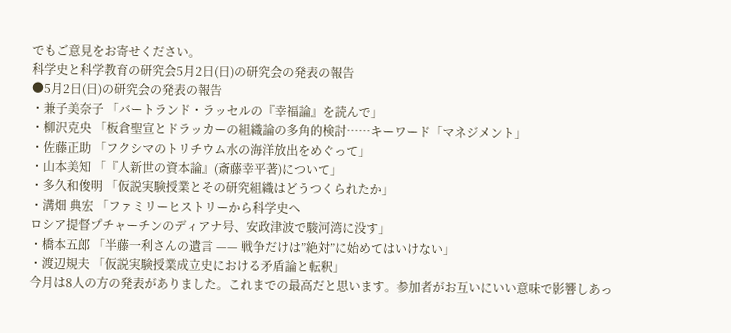でもご意見をお寄せください。
科学史と科学教育の研究会5月2日(日)の研究会の発表の報告
●5月2日(日)の研究会の発表の報告
・兼子美奈子 「バートランド・ラッセルの『幸福論』を読んで」
・柳沢克央 「板倉聖宣とドラッカーの組織論の多角的検討……キーワード「マネジメント」
・佐藤正助 「フクシマのトリチウム水の海洋放出をめぐって」
・山本美知 「『人新世の資本論』(斎藤幸平著)について」
・多久和俊明 「仮説実験授業とその研究組織はどうつくられたか」
・溝畑 典宏 「ファミリーヒストリーから科学史へ
ロシア提督プチャーチンのディアナ号、安政津波で駿河湾に没す」
・橋本五郎 「半藤一利さんの遺言 —— 戦争だけは”絶対”に始めてはいけない」
・渡辺規夫 「仮説実験授業成立史における矛盾論と転釈」
今月は8人の方の発表がありました。これまでの最高だと思います。参加者がお互いにいい意味で影響しあっ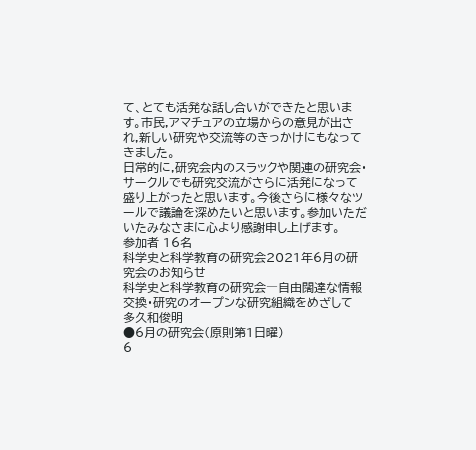て、とても活発な話し合いができたと思います。市民,アマチュアの立場からの意見が出され,新しい研究や交流等のきっかけにもなってきました。
日常的に,研究会内のスラックや関連の研究会・サークルでも研究交流がさらに活発になって盛り上がったと思います。今後さらに様々なツールで議論を深めたいと思います。参加いただいたみなさまに心より感謝申し上げます。
参加者 16名
科学史と科学教育の研究会2021年6月の研究会のお知らせ
科学史と科学教育の研究会―自由闊達な情報交換・研究のオープンな研究組織をめざして
多久和俊明
●6月の研究会(原則第1日曜)
6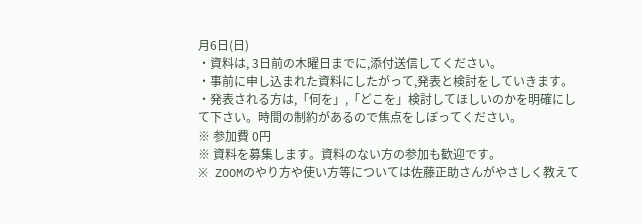月6日(日)
・資料は, 3日前の木曜日までに,添付送信してください。
・事前に申し込まれた資料にしたがって,発表と検討をしていきます。
・発表される方は,「何を」,「どこを」検討してほしいのかを明確にして下さい。時間の制約があるので焦点をしぼってください。
※ 参加費 0円
※ 資料を募集します。資料のない方の参加も歓迎です。
※ ZOOMのやり方や使い方等については佐藤正助さんがやさしく教えて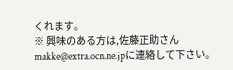くれます。
※ 興味のある方は,佐藤正助さんmakke@extra.ocn.ne.jpに連絡して下さい。